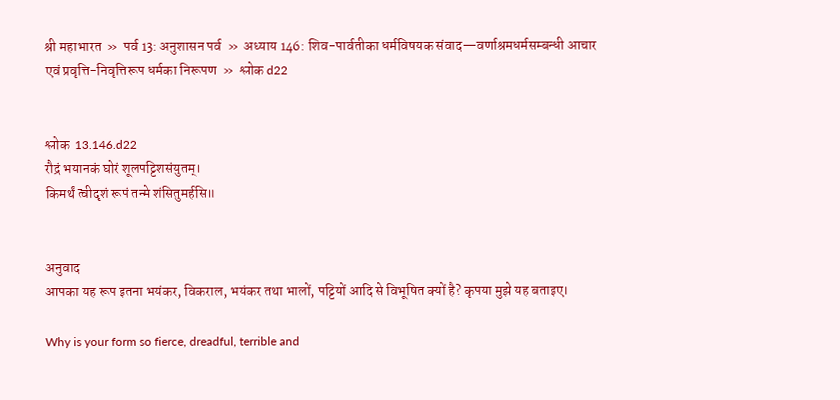श्री महाभारत  »  पर्व 13: अनुशासन पर्व  »  अध्याय 146: शिव-पार्वतीका धर्मविषयक संवाद—वर्णाश्रमधर्मसम्बन्धी आचार एवं प्रवृत्ति-निवृत्तिरूप धर्मका निरूपण  »  श्लोक d22


श्लोक  13.146.d22
रौद्रं भयानकं घोरं शूलपट्टिशसंयुतम्।
किमर्थं त्वीदृशं रूपं तन्मे शंसितुमर्हसि॥


अनुवाद
आपका यह रूप इतना भयंकर, विकराल, भयंकर तथा भालों, पट्टियों आदि से विभूषित क्यों है? कृपया मुझे यह बताइए।

Why is your form so fierce, dreadful, terrible and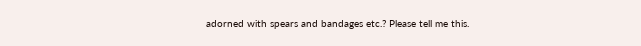adorned with spears and bandages etc.? Please tell me this.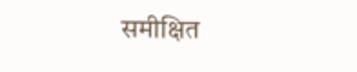समीक्षित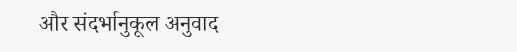और संदर्भानुकूल अनुवाद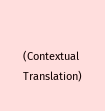(Contextual Translation)